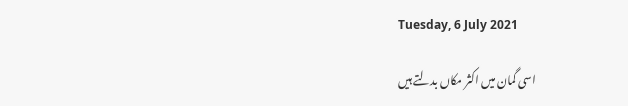Tuesday, 6 July 2021

اسی گمان میں اکثر مکاں بدلتے ہیں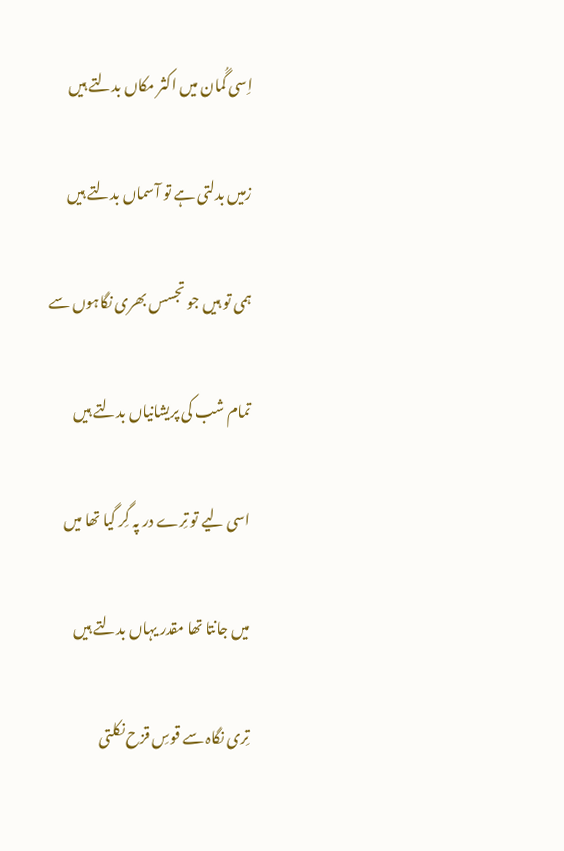اِسی گُمان میں اکثر مکاں بدلتے ہیں

زمیں بدلتی ہے تو آسماں بدلتے ہیں

ہمی تو ہیں جو تجسس بھری نگاہوں سے

تمام شب کی پریشانیاں بدلتے ہیں

اسی لیے تو تِرے در پہ گِر گیا تھا میں

میں جانتا تھا مقدر یہاں بدلتے ہیں

تِری نگاہ سے قوسِ قزح نکلتی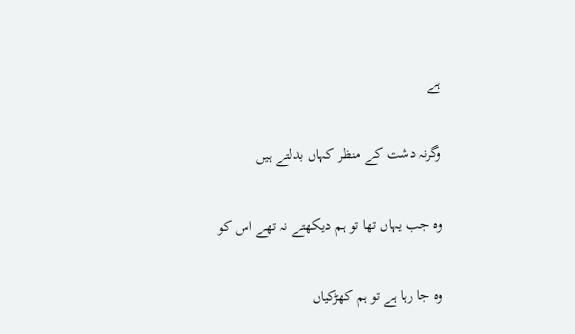ہے

وگرنہ دشت کے منظر کہاں بدلتے ہیں

وہ جب یہاں تھا تو ہم دیکھتے نہ تھے اس کو

وہ جا رہا ہے تو ہم کھڑکیاں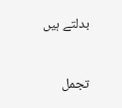بدلتے ہیں


تجمل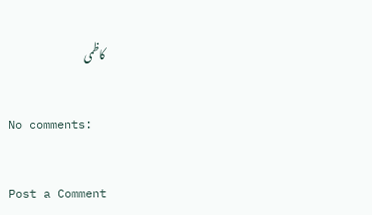کاظمی

No comments:

Post a Comment